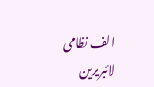الف نظامی
لائبریرین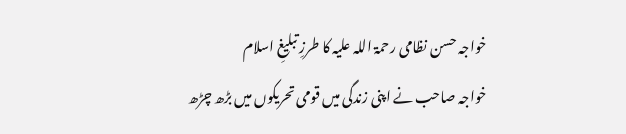خواجہ حسن نظامی رحمۃ اللہ علیہ کا طرزِ تبلیغِ اسلام
خواجہ صاحب نے اپنی زندگی میں قومی تحریکوں میں بڑھ چڑھ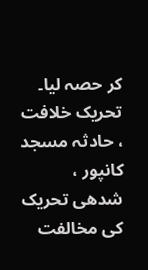کر حصہ لیا۔ تحریک خلافت ، حادثہ مسجد کانپور ، شدھی تحریک کی مخالفت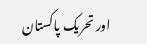اور تحریک پاکستان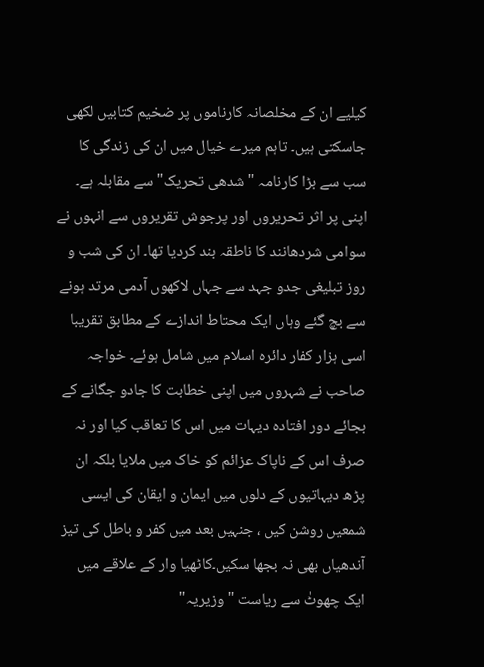کیلیے ان کے مخلصانہ کارناموں پر ضخیم کتابیں لکھی جاسکتی ہیں۔ تاہم میرے خیال میں ان کی زندگی کا سب سے بڑا کارنامہ "شدھی تحریک" سے مقابلہ ہے۔ اپنی پر اثر تحریروں اور پرجوش تقریروں سے انہوں نے سوامی شردھانند کا ناطقہ بند کردیا تھا۔ ان کی شب و روز تبلیغی جدو جہد سے جہاں لاکھوں آدمی مرتد ہونے سے بچ گئے وہاں ایک محتاط اندازے کے مطابق تقریبا اسی ہزار کفار دائرہ اسلام میں شامل ہوئے۔ خواجہ صاحب نے شہروں میں اپنی خطابت کا جادو جگانے کے بجائے دور افتادہ دیہات میں اس کا تعاقب کیا اور نہ صرف اس کے ناپاک عزائم کو خاک میں ملایا بلکہ ان پڑھ دیہاتیوں کے دلوں میں ایمان و ایقان کی ایسی شمعیں روشن کیں ، جنہیں بعد میں کفر و باطل کی تیز آندھیاں بھی نہ بجھا سکیں۔کاٹھیا وار کے علاقے میں ایک چھوٹٰ سے ریاست "وزیریہ"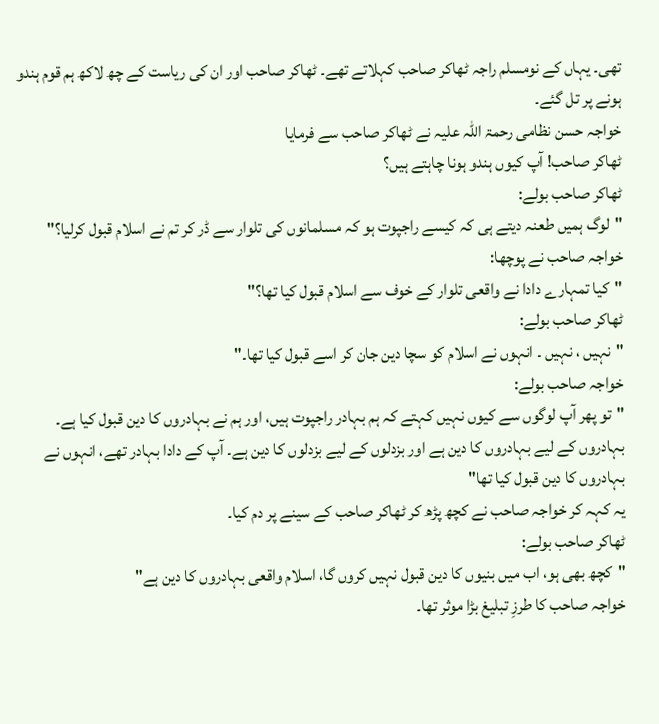تھی۔ یہاں کے نومسلم راجہ ٹھاکر صاحب کہلاتے تھے۔ ٹھاکر صاحب اور ان کی ریاست کے چھ لاکھ ہم قوم ہندو ہونے پر تل گئے۔
خواجہ حسن نظامی رحمۃ اللہ علیہ نے ٹھاکر صاحب سے فرمایا
ٹھاکر صاحب! آپ کیوں ہندو ہونا چاہتے ہیں؟
ٹھاکر صاحب بولے:
"لوگ ہمیں طعنہ دیتے ہی کہ کیسے راجپوت ہو کہ مسلمانوں کی تلوار سے ڈر کر تم نے اسلام قبول کرلیا؟"
خواجہ صاحب نے پوچھا:
"کیا تمہارے دادا نے واقعی تلوار کے خوف سے اسلام قبول کیا تھا؟"
ٹھاکر صاحب بولے:
"نہیں ، نہیں ۔ انہوں نے اسلام کو سچا دین جان کر اسے قبول کیا تھا۔"
خواجہ صاحب بولے:
"تو پھر آپ لوگوں سے کیوں نہیں کہتے کہ ہم بہادر راجپوت ہیں، اور ہم نے بہادروں کا دین قبول کیا ہے۔ بہادروں کے لیے بہادروں کا دین ہے اور بزدلوں کے لیے بزدلوں کا دین ہے۔ آپ کے دادا بہادر تھے، انہوں نے بہادروں کا دین قبول کیا تھا"
یہ کہہ کر خواجہ صاحب نے کچھ پڑھ کر ٹھاکر صاحب کے سینے پر دم کیا۔
ٹھاکر صاحب بولے:
"کچھ بھی ہو، اب میں بنیوں کا دین قبول نہیں کروں گا، اسلام واقعی بہادروں کا دین ہے"
خواجہ صاحب کا طرزِ تبلیغ بڑا موثر تھا۔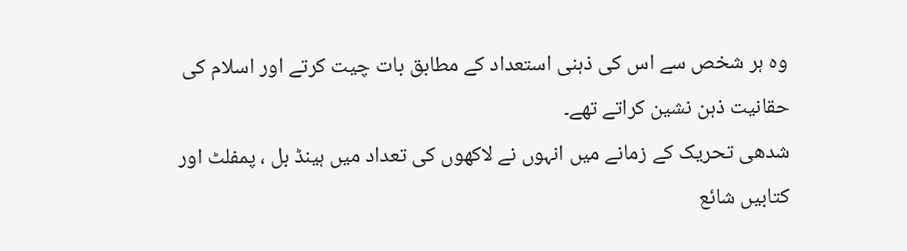وہ ہر شخص سے اس کی ذہنی استعداد کے مطابق بات چیت کرتے اور اسلام کی حقانیت ذہن نشین کراتے تھے۔
شدھی تحریک کے زمانے میں انہوں نے لاکھوں کی تعداد میں ہینڈ بل ، پمفلٹ اور کتابیں شائع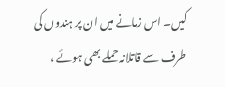کیں۔ اس زمانے میں ان پر ہندوں کی طرف سے قاتلانہ حملے بھی ہوئے ،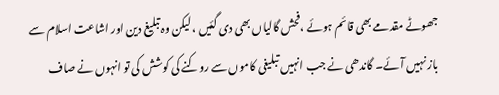جھوٹے مقدمے بھی قائم ہوئے ،فحش گالیاں بھی دی گئیں ، لیکن وہ تبلیغ دین اور اشاعت اسلام سے باز نہیں آئے۔ گاندھی نے جب انہیں تبلیغی کاموں سے روکنے کی کوشش کی تو انہوں نے صاف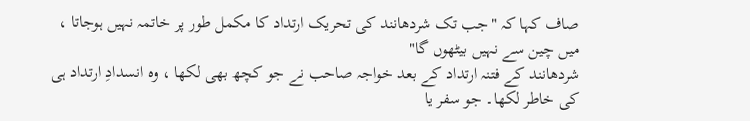صاف کہا کہ "جب تک شردھانند کی تحریک ارتداد کا مکمل طور پر خاتمہ نہیں ہوجاتا ، میں چین سے نہیں بیٹھوں گا"
شردھانند کے فتنہ ارتداد کے بعد خواجہ صاحب نے جو کچھ بھی لکھا ، وہ انسدادِ ارتداد ہی کی خاطر لکھا۔ جو سفر یا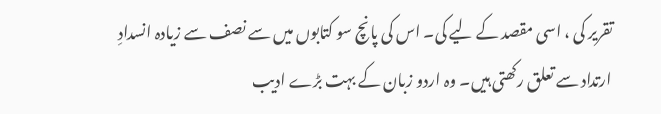تقریر کی ، اسی مقصد کے لیے کی۔ اس کی پانچ سو کتابوں میں سے نصف سے زیادہ انسدادِ ارتداد سے تعلق رکھتی ہیں۔ وہ اردو زبان کے بہت بڑے ادیب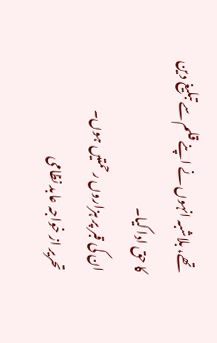تھے، بلاشبہ انہوں نے اپنے قلم سے تبلیغ دین کا حق ادا کیا۔
ان کی قبر پر ہزاروں رحمتیں ہوں۔
تحریر از خواجہ عابد نظامی